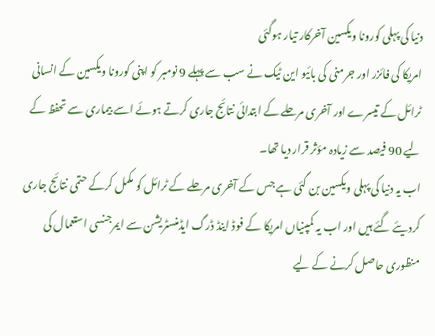دنیا کی پہلی کورونا ویکسین آخرکار تیار ہوگئی
امریکا کی فائزر اور جرمنی کی بائیو این ٹیک نے سب سے پہلے 9 نومبر کو اپنی کورونا ویکسین کے انسانی ٹرائل کے تیسرے اور آخری مرحلے کے ابتدائی نتائج جاری کرتے ہوئے اسے بیماری سے تحفظ کے لیے 90 فیصد سے زیادہ مؤثر قرار دیا تھا۔
اب یہ دنیا کی پہلی ویکسین بن گئی ہے جس کے آخری مرحلے کے ٹرائل کو مکمل کرکے حتمی نتائج جاری کردیئے گئے ہیں اور اب یہ کمپنیاں امریکا کے فوڈ اینڈ ڈرگ ایڈمنسٹریشن سے ایمرجنسی استعمال کی منظوری حاصل کرنے کے لیے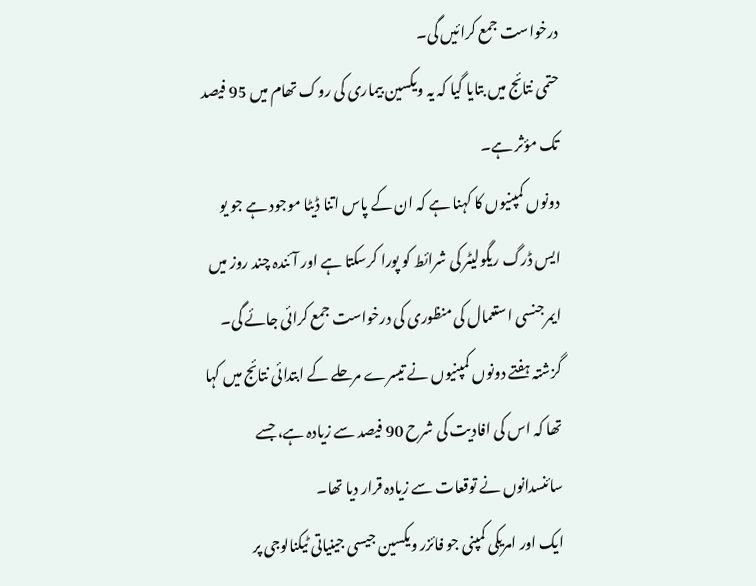درخواست جمع کرائیں گی۔
حتمی نتائج میں بتایا گیا کہ یہ ویکسین بیماری کی روک تھام میں 95 فیصد تک مؤثر ہے۔
دونوں کمپنیوں کا کہنا ہے کہ ان کے پاس اتنا ڈیٹا موجود ہے جو یو ایس ڈرگ ریگولیٹر کی شرائط کو پورا کرسکتا ہے اور آئندہ چند روز میں ایمرجنسی استعمال کی منظوری کی درخواست جمع کرائی جائے گی۔
گزشتہ ہفتے دونوں کمپنیوں نے تیسرے مرحلے کے ابتدائی نتائج میں کہا تھا کہ اس کی افادیت کی شرح 90 فیصد سے زیادہ ہے، جسے سائنسدانوں نے توقعات سے زیادہ قرار دیا تھا۔
ایک اور امریکی کمپنی جو فائزر ویکسین جیسی جینیاتی ٹیکنالوجی پر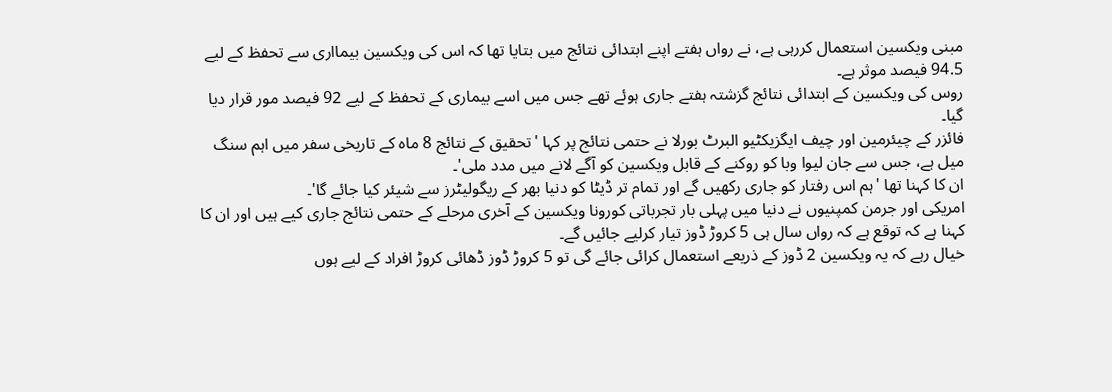مبنی ویکسین استعمال کررہی ہے، نے رواں ہفتے اپنے ابتدائی نتائج میں بتایا تھا کہ اس کی ویکسین بیمااری سے تحفظ کے لیے 94.5 فیصد موثر ہے۔
روس کی ویکسین کے ابتدائی نتائج گزشتہ ہفتے جاری ہوئے تھے جس میں اسے بیماری کے تحفظ کے لیے 92 فیصد مور قرار دیا گیا۔
فائزر کے چیئرمین اور چیف ایگزیکٹیو البرٹ بورلا نے حتمی نتائج پر کہا 'تحقیق کے نتائج 8 ماہ کے تاریخی سفر میں اہم سنگ میل ہے، جس سے جان لیوا وبا کو روکنے کے قابل ویکسین کو آگے لانے میں مدد ملی'۔
ان کا کہنا تھا 'ہم اس رفتار کو جاری رکھیں گے اور تمام تر ڈیٹا کو دنیا بھر کے ریگولیٹرز سے شیئر کیا جائے گا'۔
امریکی اور جرمن کمپنیوں نے دنیا میں پہلی بار تجرباتی کورونا ویکسین کے آخری مرحلے کے حتمی نتائج جاری کیے ہیں اور ان کا کہنا ہے کہ توقع ہے کہ رواں سال ہی 5 کروڑ ڈوز تیار کرلیے جائیں گے۔
خیال رہے کہ یہ ویکسین 2 ڈوز کے ذریعے استعمال کرائی جائے گی تو 5 کروڑ ڈوز ڈھائی کروڑ افراد کے لیے ہوں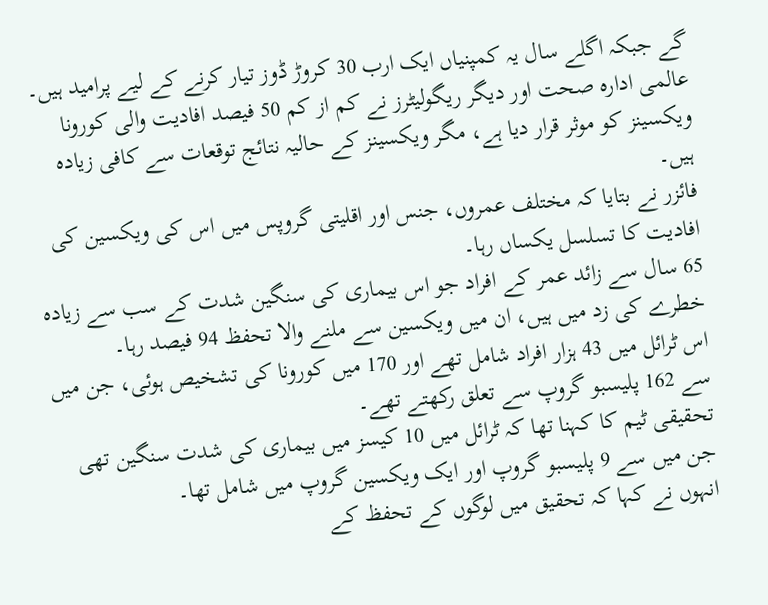گے جبکہ اگلے سال یہ کمپنیاں ایک ارب 30 کروڑ ڈوز تیار کرنے کے لیے پرامید ہیں۔
عالمی ادارہ صحت اور دیگر ریگولیٹرز نے کم از کم 50 فیصد افادیت والی کورونا ویکسینز کو موثر قرار دیا ہے، مگر ویکسینز کے حالیہ نتائج توقعات سے کافی زیادہ ہیں۔
فائزر نے بتایا کہ مختلف عمروں، جنس اور اقلیتی گروپس میں اس کی ویکسین کی افادیت کا تسلسل یکساں رہا۔
65 سال سے زائد عمر کے افراد جو اس بیماری کی سنگین شدت کے سب سے زیادہ خطرے کی زد میں ہیں، ان میں ویکسین سے ملنے والا تحفظ 94 فیصد رہا۔
اس ٹرائل میں 43 ہزار افراد شامل تھے اور 170 میں کورونا کی تشخیص ہوئی، جن میں سے 162 پلیسبو گروپ سے تعلق رکھتے تھے۔
تحقیقی ٹیم کا کہنا تھا کہ ٹرائل میں 10 کیسز میں بیماری کی شدت سنگین تھی جن میں سے 9 پلیسبو گروپ اور ایک ویکسین گروپ میں شامل تھا۔
انہوں نے کہا کہ تحقیق میں لوگوں کے تحفظ کے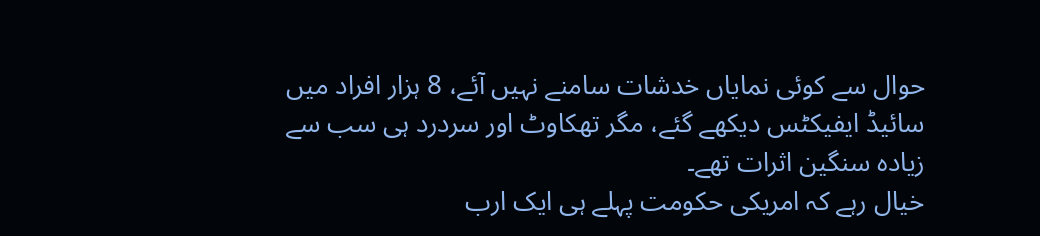حوال سے کوئی نمایاں خدشات سامنے نہیں آئے، 8 ہزار افراد میں سائیڈ ایفیکٹس دیکھے گئے، مگر تھکاوٹ اور سردرد ہی سب سے زیادہ سنگین اثرات تھے۔
خیال رہے کہ امریکی حکومت پہلے ہی ایک ارب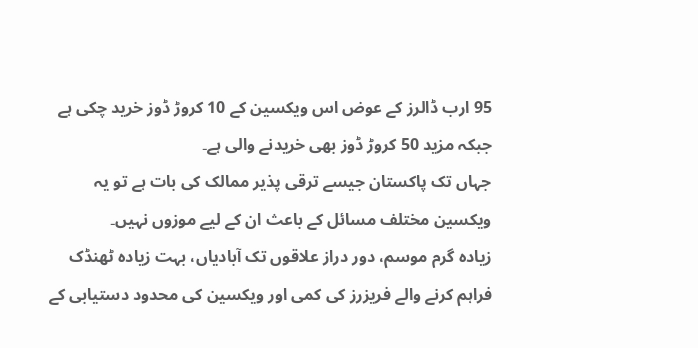95 ارب ڈالرز کے عوض اس ویکسین کے 10 کروڑ ڈوز خرید چکی ہے جبکہ مزید 50 کروڑ ڈوز بھی خریدنے والی ہے۔
جہاں تک پاکستان جیسے ترقی پذیر ممالک کی بات ہے تو یہ ویکسین مختلف مسائل کے باعث ان کے لیے موزوں نہیں۔
زیادہ گرم موسم، دور دراز علاقوں تک آبادیاں، بہت زیادہ ٹھنڈک فراہم کرنے والے فریزرز کی کمی اور ویکسین کی محدود دستیابی کے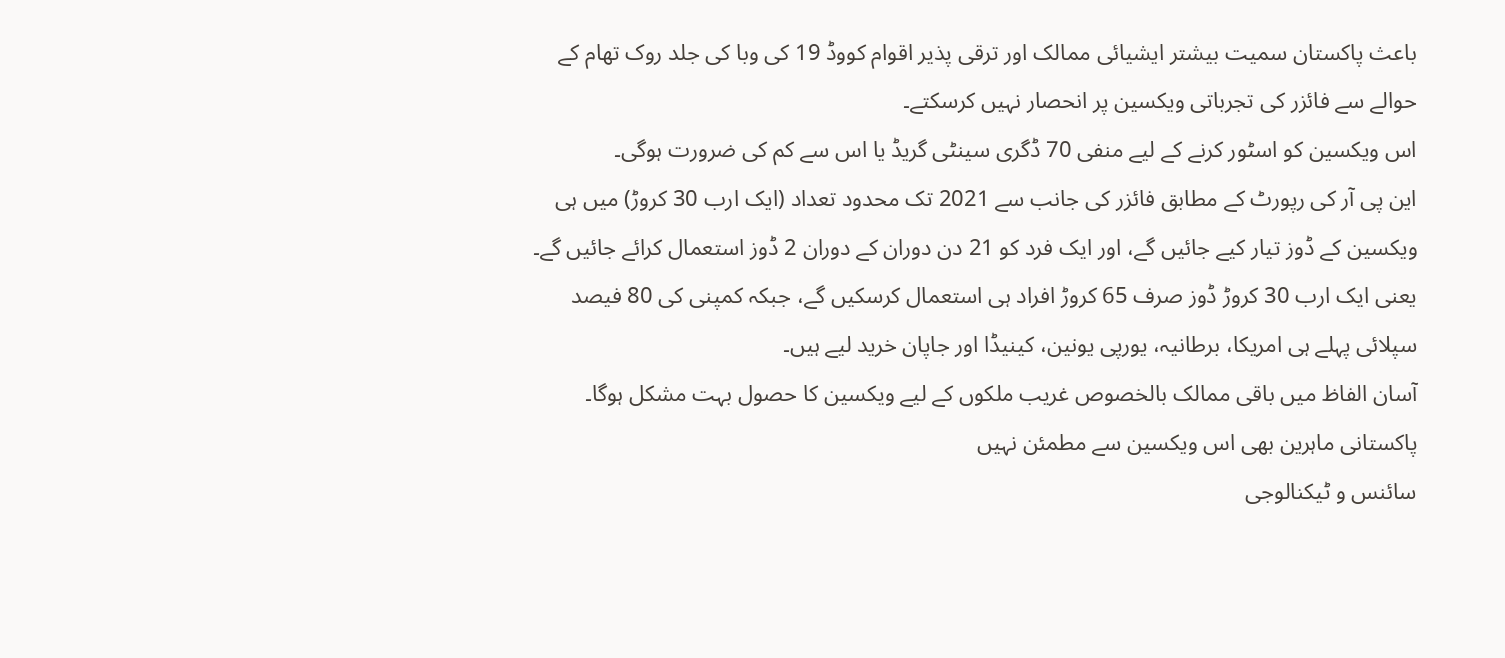باعث پاکستان سمیت بیشتر ایشیائی ممالک اور ترقی پذیر اقوام کووڈ 19 کی وبا کی جلد روک تھام کے حوالے سے فائزر کی تجرباتی ویکسین پر انحصار نہیں کرسکتے۔
اس ویکسین کو اسٹور کرنے کے لیے منفی 70 ڈگری سینٹی گریڈ یا اس سے کم کی ضرورت ہوگی۔
این پی آر کی رپورٹ کے مطابق فائزر کی جانب سے 2021 تک محدود تعداد (ایک ارب 30 کروڑ) میں ہی ویکسین کے ڈوز تیار کیے جائیں گے، اور ایک فرد کو 21 دن دوران کے دوران 2 ڈوز استعمال کرائے جائیں گے۔
یعنی ایک ارب 30 کروڑ ڈوز صرف 65 کروڑ افراد ہی استعمال کرسکیں گے، جبکہ کمپنی کی 80 فیصد سپلائی پہلے ہی امریکا، برطانیہ، یورپی یونین، کینیڈا اور جاپان خرید لیے ہیں۔
آسان الفاظ میں باقی ممالک بالخصوص غریب ملکوں کے لیے ویکسین کا حصول بہت مشکل ہوگا۔
پاکستانی ماہرین بھی اس ویکسین سے مطمئن نہیں
سائنس و ٹیکنالوجی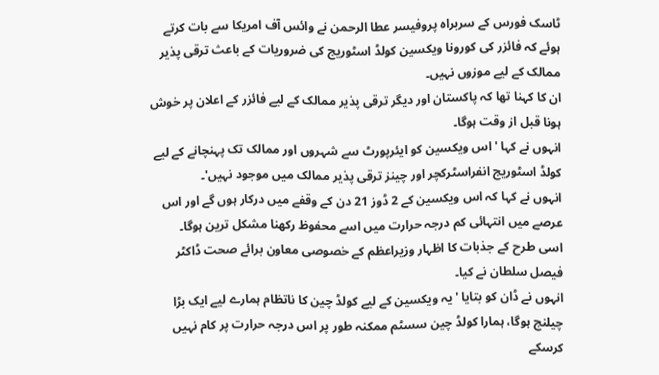ٹاسک فورس کے سربراہ پروفیسر عطا الرحمن نے وائس آف امریکا سے بات کرتے ہوئے کہ فائزر کی کورونا ویکسین کولڈ اسٹوریج کی ضروریات کے باعث ترقی پذیر ممالک کے لیے موزوں نہیں۔
ان کا کہنا تھا کہ پاکستان اور دیگر ترقی پذیر ممالک کے لیے فائزر کے اعلان پر خوش ہونا قبل از وقت ہوگا۔
انہوں نے کہا 'اس ویکسین کو ایئرپورٹ سے شہروں اور ممالک تک پہنچانے کے لیے کولڈ اسٹوریج انفراسٹرکچر اور چینز ترقی پذیر ممالک میں موجود نہیں'۔
انہوں نے کہا کہ اس ویکسین کے 2 ڈوز 21 دن کے وقفے میں درکار ہوں گے اور اس عرصے میں انتہائی کم درجہ حرارت میں اسے محفوظ رکھنا مشکل ترین ہوگا۔
اسی طرح کے جذبات کا اظہار وزیراعظم کے خصوصی معاون برائے صحت ڈاکٹر فیصل سلطان نے کیا۔
انہوں نے ڈان کو بتایا 'یہ ویکسین کے لیے کولڈ چین کا ناتظام ہمارے لیے ایک بڑا چیلنج ہوگا، ہمارا کولڈ چین سسٹم ممکنہ طور پر اس درجہ حرارت پر کام نہیں کرسکے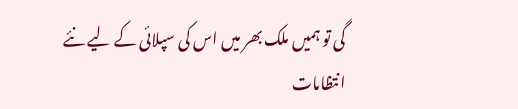گی تو ہمیں ملک بھر میں اس کی سپلائی کے لیے نئے انتظامات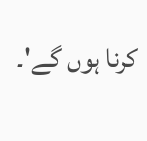کرنا ہوں گے'۔